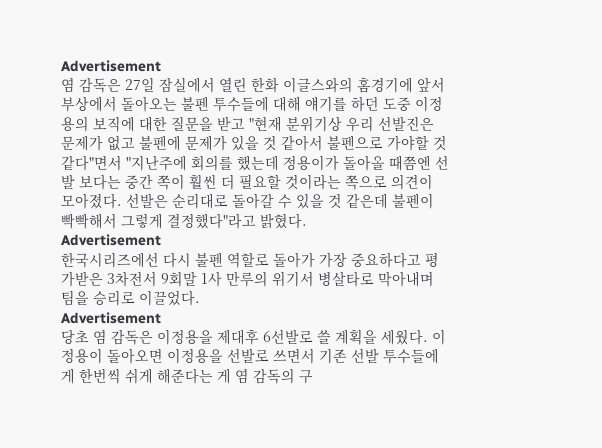Advertisement
염 감독은 27일 잠실에서 열린 한화 이글스와의 홈경기에 앞서 부상에서 돌아오는 불펜 투수들에 대해 얘기를 하던 도중 이정용의 보직에 대한 질문을 받고 "현재 분위기상 우리 선발진은 문제가 없고 불펜에 문제가 있을 것 같아서 불펜으로 가야할 것 같다"면서 "지난주에 회의를 했는데 정용이가 돌아올 때쯤엔 선발 보다는 중간 쪽이 훨씬 더 필요할 것이라는 쪽으로 의견이 모아졌다. 선발은 순리대로 돌아갈 수 있을 것 같은데 불펜이 빡빡해서 그렇게 결정했다"라고 밝혔다.
Advertisement
한국시리즈에선 다시 불펜 역할로 돌아가 가장 중요하다고 평가받은 3차전서 9회말 1사 만루의 위기서 병살타로 막아내며 팀을 승리로 이끌었다.
Advertisement
당초 염 감독은 이정용을 제대후 6선발로 쓸 계획을 세웠다. 이정용이 돌아오면 이정용을 선발로 쓰면서 기존 선발 투수들에게 한번씩 쉬게 해준다는 게 염 감독의 구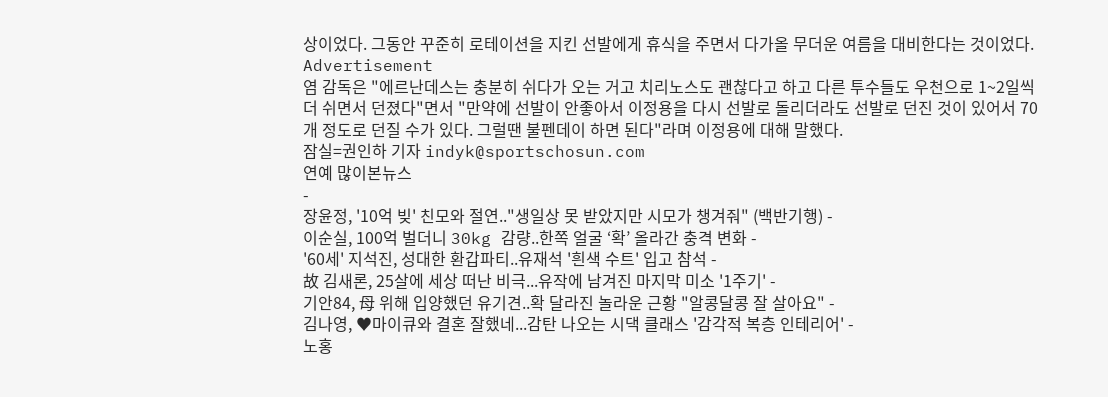상이었다. 그동안 꾸준히 로테이션을 지킨 선발에게 휴식을 주면서 다가올 무더운 여름을 대비한다는 것이었다.
Advertisement
염 감독은 "에르난데스는 충분히 쉬다가 오는 거고 치리노스도 괜찮다고 하고 다른 투수들도 우천으로 1~2일씩 더 쉬면서 던졌다"면서 "만약에 선발이 안좋아서 이정용을 다시 선발로 돌리더라도 선발로 던진 것이 있어서 70개 정도로 던질 수가 있다. 그럴땐 불펜데이 하면 된다"라며 이정용에 대해 말했다.
잠실=권인하 기자 indyk@sportschosun.com
연예 많이본뉴스
-
장윤정, '10억 빚' 친모와 절연.."생일상 못 받았지만 시모가 챙겨줘" (백반기행) -
이순실, 100억 벌더니 30kg 감량..한쪽 얼굴 ‘확’ 올라간 충격 변화 -
'60세' 지석진, 성대한 환갑파티..유재석 '흰색 수트' 입고 참석 -
故 김새론, 25살에 세상 떠난 비극...유작에 남겨진 마지막 미소 '1주기' -
기안84, 母 위해 입양했던 유기견..확 달라진 놀라운 근황 "알콩달콩 잘 살아요" -
김나영, ♥마이큐와 결혼 잘했네...감탄 나오는 시댁 클래스 '감각적 복층 인테리어' -
노홍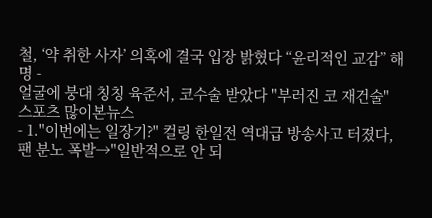철, ‘약 취한 사자’ 의혹에 결국 입장 밝혔다 “윤리적인 교감” 해명 -
얼굴에 붕대 칭칭 육준서, 코수술 받았다 "부러진 코 재건술"
스포츠 많이본뉴스
- 1."이번에는 일장기?" 컬링 한일전 역대급 방송사고 터졌다, 팬 분노 폭발→"일반적으로 안 되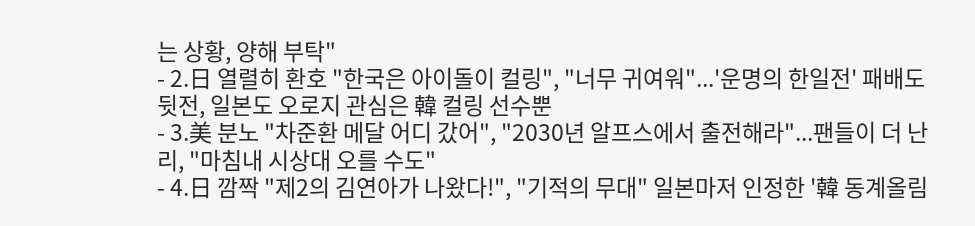는 상황, 양해 부탁"
- 2.日 열렬히 환호 "한국은 아이돌이 컬링", "너무 귀여워"...'운명의 한일전' 패배도 뒷전, 일본도 오로지 관심은 韓 컬링 선수뿐
- 3.美 분노 "차준환 메달 어디 갔어", "2030년 알프스에서 출전해라"...팬들이 더 난리, "마침내 시상대 오를 수도"
- 4.日 깜짝 "제2의 김연아가 나왔다!", "기적의 무대" 일본마저 인정한 '韓 동계올림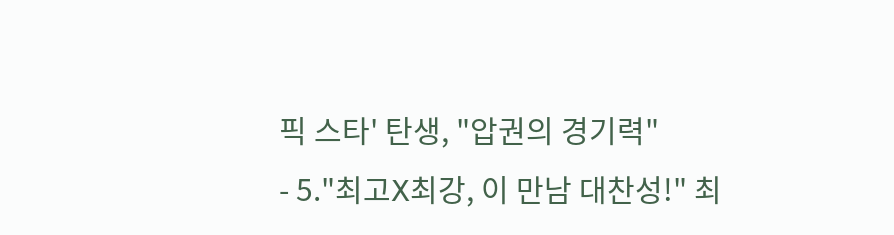픽 스타' 탄생, "압권의 경기력"
- 5."최고X최강, 이 만남 대찬성!" 최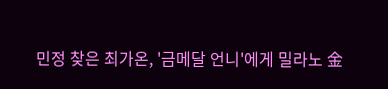민정 찾은 최가온, '금메달 언니'에게 밀라노 金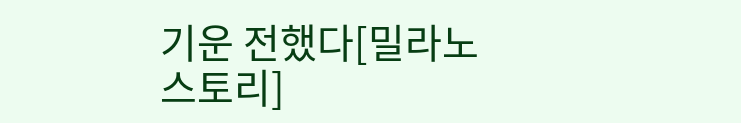기운 전했다[밀라노 스토리]